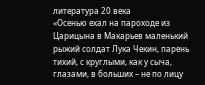литература 20 века
«Осенью ехал на пароходе из Царицына в Макарьев маленький рыжий солдат Лука Чекин, парень тихий, с круглыми, как у сыча, глазами, в больших – не по лицу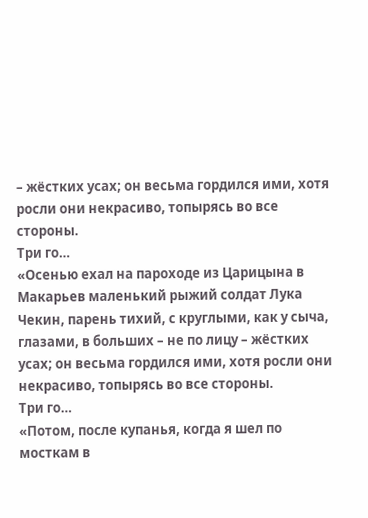– жёстких усах; он весьма гордился ими, хотя росли они некрасиво, топырясь во все стороны.
Три го…
«Осенью ехал на пароходе из Царицына в Макарьев маленький рыжий солдат Лука Чекин, парень тихий, с круглыми, как у сыча, глазами, в больших – не по лицу – жёстких усах; он весьма гордился ими, хотя росли они некрасиво, топырясь во все стороны.
Три го…
«Потом, после купанья, когда я шел по мосткам в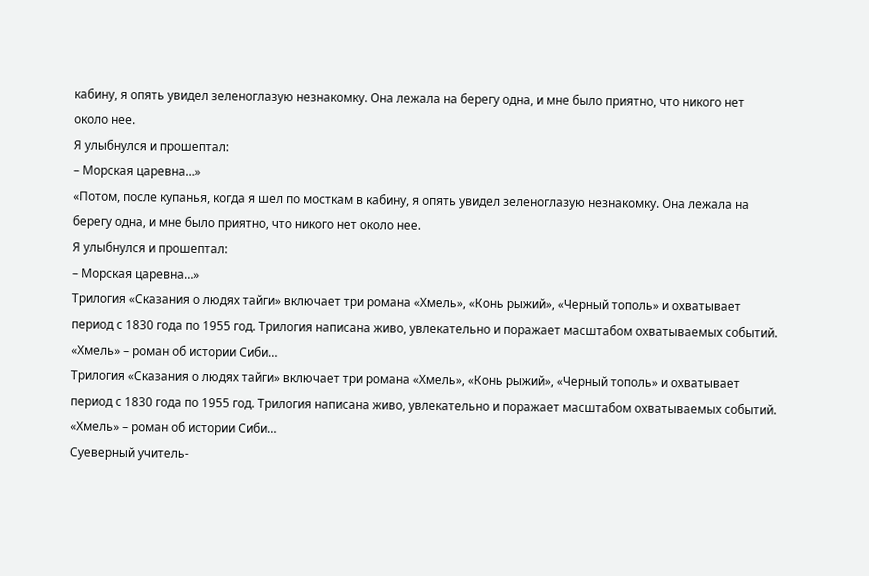кабину, я опять увидел зеленоглазую незнакомку. Она лежала на берегу одна, и мне было приятно, что никого нет около нее.
Я улыбнулся и прошептал:
– Морская царевна…»
«Потом, после купанья, когда я шел по мосткам в кабину, я опять увидел зеленоглазую незнакомку. Она лежала на берегу одна, и мне было приятно, что никого нет около нее.
Я улыбнулся и прошептал:
– Морская царевна…»
Трилогия «Сказания о людях тайги» включает три романа «Хмель», «Конь рыжий», «Черный тополь» и охватывает период с 1830 года по 1955 год. Трилогия написана живо, увлекательно и поражает масштабом охватываемых событий.
«Хмель» – роман об истории Сиби…
Трилогия «Сказания о людях тайги» включает три романа «Хмель», «Конь рыжий», «Черный тополь» и охватывает период с 1830 года по 1955 год. Трилогия написана живо, увлекательно и поражает масштабом охватываемых событий.
«Хмель» – роман об истории Сиби…
Суеверный учитель-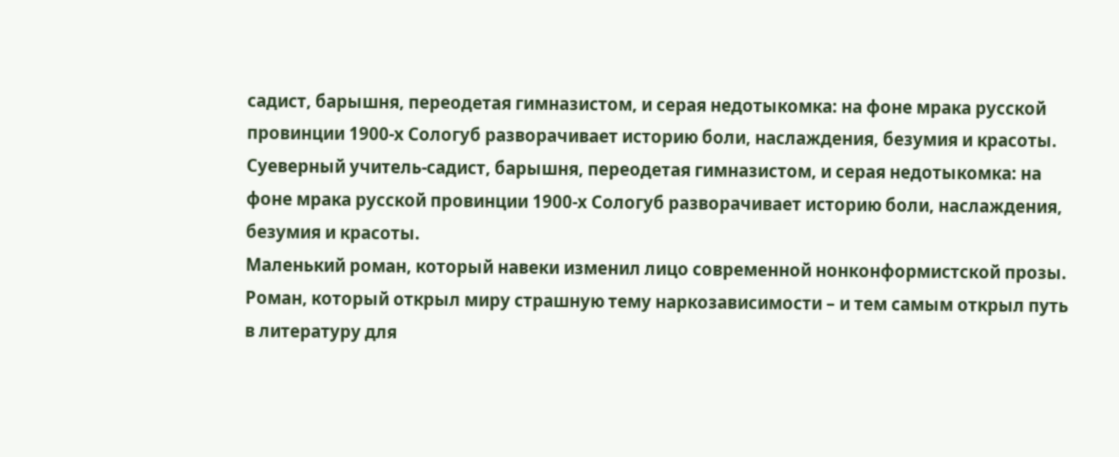садист, барышня, переодетая гимназистом, и серая недотыкомка: на фоне мрака русской провинции 1900-х Сологуб разворачивает историю боли, наслаждения, безумия и красоты.
Суеверный учитель-садист, барышня, переодетая гимназистом, и серая недотыкомка: на фоне мрака русской провинции 1900-х Сологуб разворачивает историю боли, наслаждения, безумия и красоты.
Маленький роман, который навеки изменил лицо современной нонконформистской прозы. Роман, который открыл миру страшную тему наркозависимости – и тем самым открыл путь в литературу для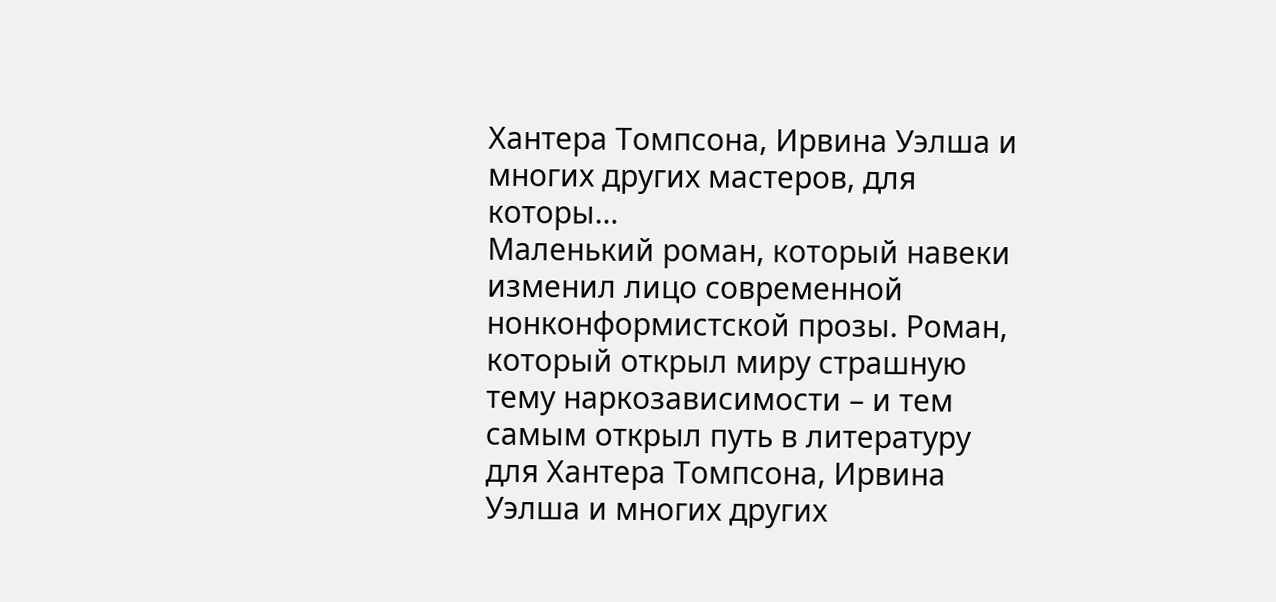Хантера Томпсона, Ирвина Уэлша и многих других мастеров, для которы…
Маленький роман, который навеки изменил лицо современной нонконформистской прозы. Роман, который открыл миру страшную тему наркозависимости – и тем самым открыл путь в литературу для Хантера Томпсона, Ирвина Уэлша и многих других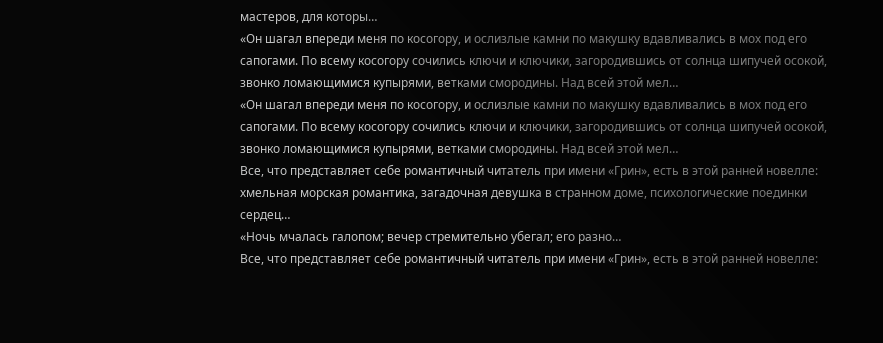мастеров, для которы…
«Он шагал впереди меня по косогору, и ослизлые камни по макушку вдавливались в мох под его сапогами. По всему косогору сочились ключи и ключики, загородившись от солнца шипучей осокой, звонко ломающимися купырями, ветками смородины. Над всей этой мел…
«Он шагал впереди меня по косогору, и ослизлые камни по макушку вдавливались в мох под его сапогами. По всему косогору сочились ключи и ключики, загородившись от солнца шипучей осокой, звонко ломающимися купырями, ветками смородины. Над всей этой мел…
Все, что представляет себе романтичный читатель при имени «Грин», есть в этой ранней новелле: хмельная морская романтика, загадочная девушка в странном доме, психологические поединки сердец…
«Ночь мчалась галопом; вечер стремительно убегал; его разно…
Все, что представляет себе романтичный читатель при имени «Грин», есть в этой ранней новелле: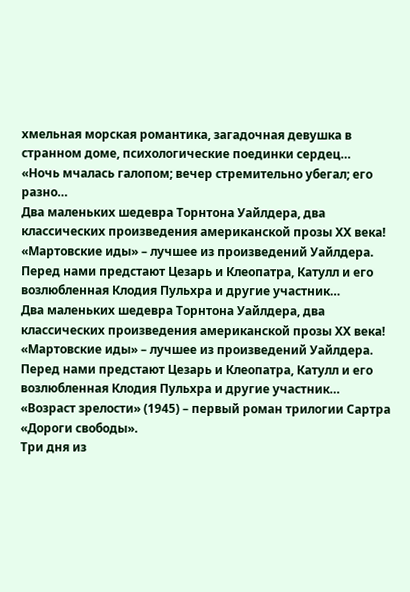хмельная морская романтика, загадочная девушка в странном доме, психологические поединки сердец…
«Ночь мчалась галопом; вечер стремительно убегал; его разно…
Два маленьких шедевра Торнтона Уайлдера, два классических произведения американской прозы XX века!
«Мартовские иды» – лучшее из произведений Уайлдера. Перед нами предстают Цезарь и Клеопатра, Катулл и его возлюбленная Клодия Пульхра и другие участник…
Два маленьких шедевра Торнтона Уайлдера, два классических произведения американской прозы XX века!
«Мартовские иды» – лучшее из произведений Уайлдера. Перед нами предстают Цезарь и Клеопатра, Катулл и его возлюбленная Клодия Пульхра и другие участник…
«Возраст зрелости» (1945) – первый роман трилогии Сартра «Дороги свободы».
Три дня из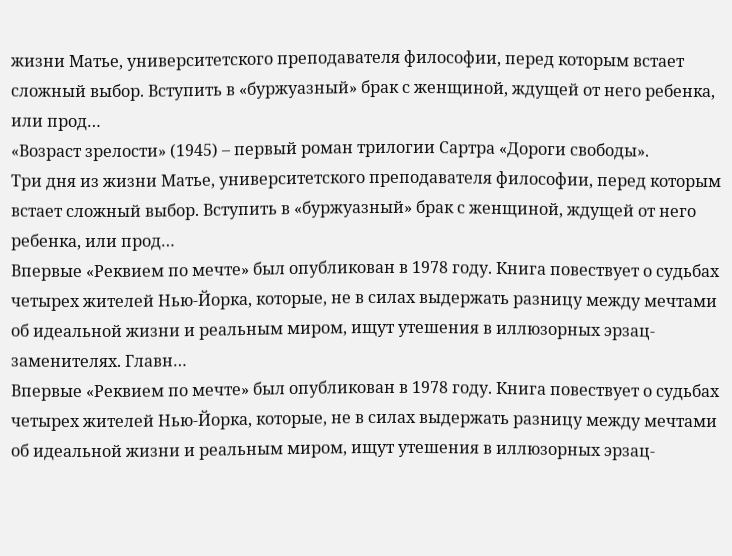жизни Матье, университетского преподавателя философии, перед которым встает сложный выбор. Вступить в «буржуазный» брак с женщиной, ждущей от него ребенка, или прод…
«Возраст зрелости» (1945) – первый роман трилогии Сартра «Дороги свободы».
Три дня из жизни Матье, университетского преподавателя философии, перед которым встает сложный выбор. Вступить в «буржуазный» брак с женщиной, ждущей от него ребенка, или прод…
Впервые «Реквием по мечте» был опубликован в 1978 году. Книга повествует о судьбах четырех жителей Нью-Йорка, которые, не в силах выдержать разницу между мечтами об идеальной жизни и реальным миром, ищут утешения в иллюзорных эрзац-заменителях. Главн…
Впервые «Реквием по мечте» был опубликован в 1978 году. Книга повествует о судьбах четырех жителей Нью-Йорка, которые, не в силах выдержать разницу между мечтами об идеальной жизни и реальным миром, ищут утешения в иллюзорных эрзац-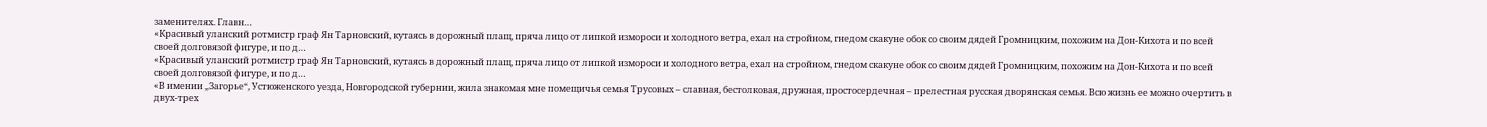заменителях. Главн…
«Красивый уланский ротмистр граф Ян Тарновский, кутаясь в дорожный плащ, пряча лицо от липкой измороси и холодного ветра, ехал на стройном, гнедом скакуне обок со своим дядей Громницким, похожим на Дон-Кихота и по всей своей долговязой фигуре, и по д…
«Красивый уланский ротмистр граф Ян Тарновский, кутаясь в дорожный плащ, пряча лицо от липкой измороси и холодного ветра, ехал на стройном, гнедом скакуне обок со своим дядей Громницким, похожим на Дон-Кихота и по всей своей долговязой фигуре, и по д…
«В имении „Загорье“, Устюженского уезда, Новгородской губернии, жила знакомая мне помещичья семья Трусовых – славная, бестолковая, дружная, простосердечная – прелестная русская дворянская семья. Всю жизнь ее можно очертить в двух-трех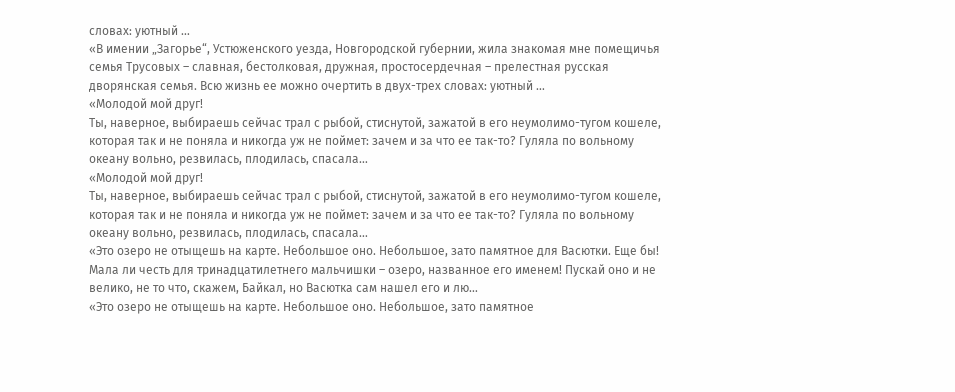словах: уютный …
«В имении „Загорье“, Устюженского уезда, Новгородской губернии, жила знакомая мне помещичья семья Трусовых – славная, бестолковая, дружная, простосердечная – прелестная русская дворянская семья. Всю жизнь ее можно очертить в двух-трех словах: уютный …
«Молодой мой друг!
Ты, наверное, выбираешь сейчас трал с рыбой, стиснутой, зажатой в его неумолимо-тугом кошеле, которая так и не поняла и никогда уж не поймет: зачем и за что ее так-то? Гуляла по вольному океану вольно, резвилась, плодилась, спасала…
«Молодой мой друг!
Ты, наверное, выбираешь сейчас трал с рыбой, стиснутой, зажатой в его неумолимо-тугом кошеле, которая так и не поняла и никогда уж не поймет: зачем и за что ее так-то? Гуляла по вольному океану вольно, резвилась, плодилась, спасала…
«Это озеро не отыщешь на карте. Небольшое оно. Небольшое, зато памятное для Васютки. Еще бы! Мала ли честь для тринадцатилетнего мальчишки – озеро, названное его именем! Пускай оно и не велико, не то что, скажем, Байкал, но Васютка сам нашел его и лю…
«Это озеро не отыщешь на карте. Небольшое оно. Небольшое, зато памятное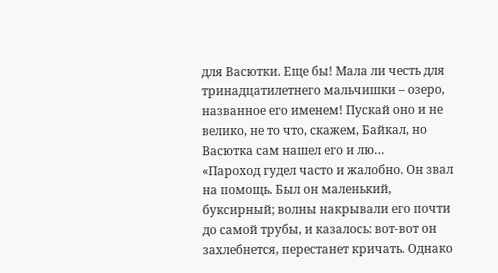для Васютки. Еще бы! Мала ли честь для тринадцатилетнего мальчишки – озеро, названное его именем! Пускай оно и не велико, не то что, скажем, Байкал, но Васютка сам нашел его и лю…
«Пароход гудел часто и жалобно. Он звал на помощь. Был он маленький, буксирный; волны накрывали его почти до самой трубы, и казалось: вот-вот он захлебнется, перестанет кричать. Однако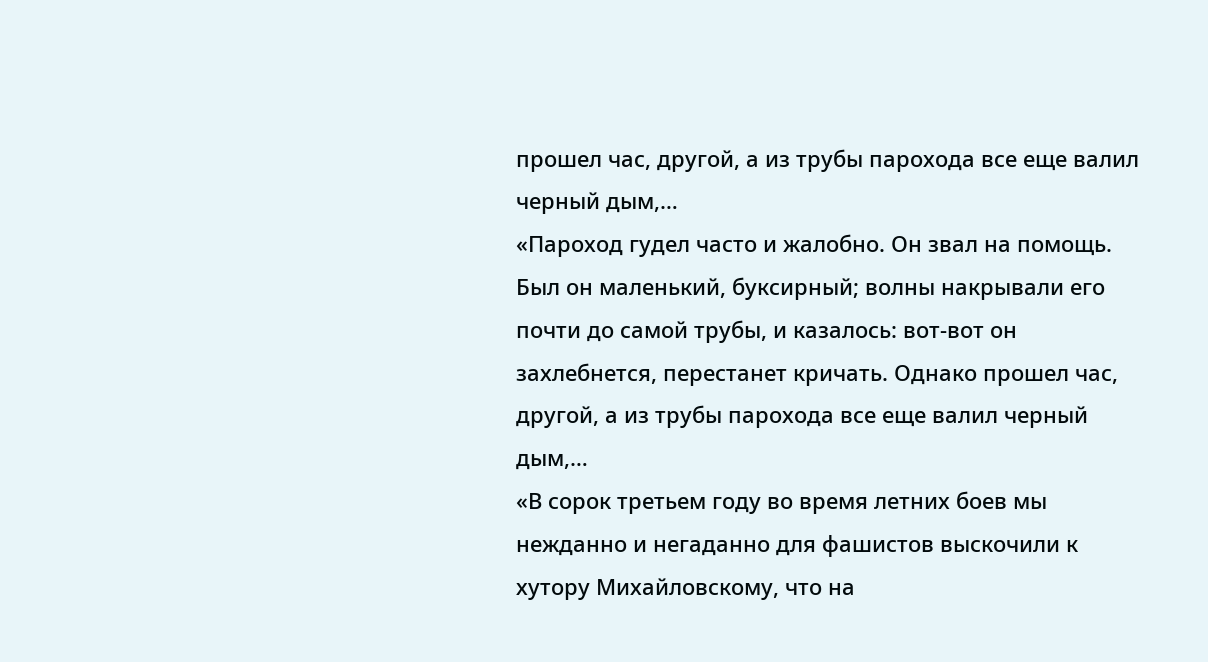прошел час, другой, а из трубы парохода все еще валил черный дым,…
«Пароход гудел часто и жалобно. Он звал на помощь. Был он маленький, буксирный; волны накрывали его почти до самой трубы, и казалось: вот-вот он захлебнется, перестанет кричать. Однако прошел час, другой, а из трубы парохода все еще валил черный дым,…
«В сорок третьем году во время летних боев мы нежданно и негаданно для фашистов выскочили к хутору Михайловскому, что на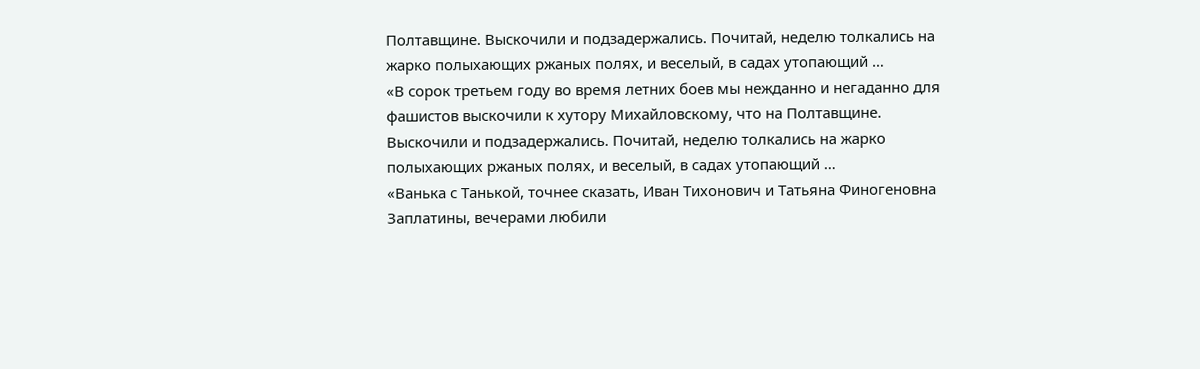Полтавщине. Выскочили и подзадержались. Почитай, неделю толкались на жарко полыхающих ржаных полях, и веселый, в садах утопающий …
«В сорок третьем году во время летних боев мы нежданно и негаданно для фашистов выскочили к хутору Михайловскому, что на Полтавщине. Выскочили и подзадержались. Почитай, неделю толкались на жарко полыхающих ржаных полях, и веселый, в садах утопающий …
«Ванька с Танькой, точнее сказать, Иван Тихонович и Татьяна Финогеновна Заплатины, вечерами любили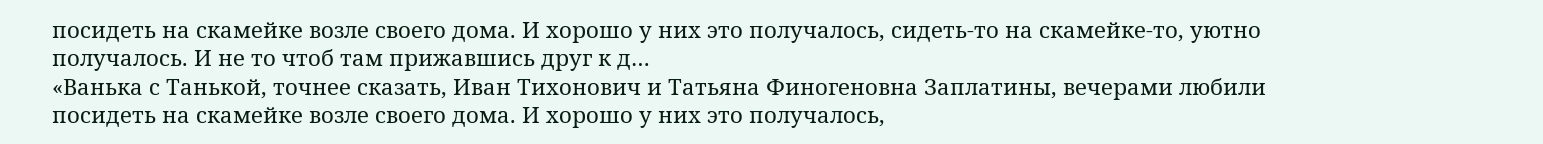посидеть на скамейке возле своего дома. И хорошо у них это получалось, сидеть-то на скамейке-то, уютно получалось. И не то чтоб там прижавшись друг к д…
«Ванька с Танькой, точнее сказать, Иван Тихонович и Татьяна Финогеновна Заплатины, вечерами любили посидеть на скамейке возле своего дома. И хорошо у них это получалось,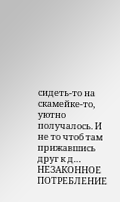сидеть-то на скамейке-то, уютно получалось. И не то чтоб там прижавшись друг к д…
НЕЗАКОННОЕ ПОТРЕБЛЕНИЕ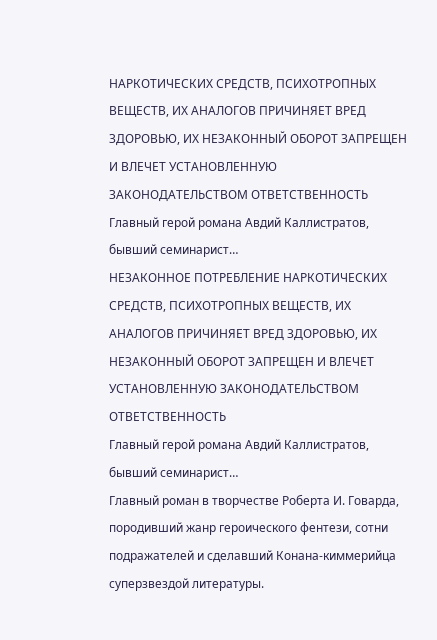НАРКОТИЧЕСКИХ СРЕДСТВ, ПСИХОТРОПНЫХ ВЕЩЕСТВ, ИХ АНАЛОГОВ ПРИЧИНЯЕТ ВРЕД ЗДОРОВЬЮ, ИХ НЕЗАКОННЫЙ ОБОРОТ ЗАПРЕЩЕН И ВЛЕЧЕТ УСТАНОВЛЕННУЮ ЗАКОНОДАТЕЛЬСТВОМ ОТВЕТСТВЕННОСТЬ
Главный герой романа Авдий Каллистратов, бывший семинарист…
НЕЗАКОННОЕ ПОТРЕБЛЕНИЕ НАРКОТИЧЕСКИХ СРЕДСТВ, ПСИХОТРОПНЫХ ВЕЩЕСТВ, ИХ АНАЛОГОВ ПРИЧИНЯЕТ ВРЕД ЗДОРОВЬЮ, ИХ НЕЗАКОННЫЙ ОБОРОТ ЗАПРЕЩЕН И ВЛЕЧЕТ УСТАНОВЛЕННУЮ ЗАКОНОДАТЕЛЬСТВОМ ОТВЕТСТВЕННОСТЬ
Главный герой романа Авдий Каллистратов, бывший семинарист…
Главный роман в творчестве Роберта И. Говарда, породивший жанр героического фентези, сотни подражателей и сделавший Конана-киммерийца суперзвездой литературы.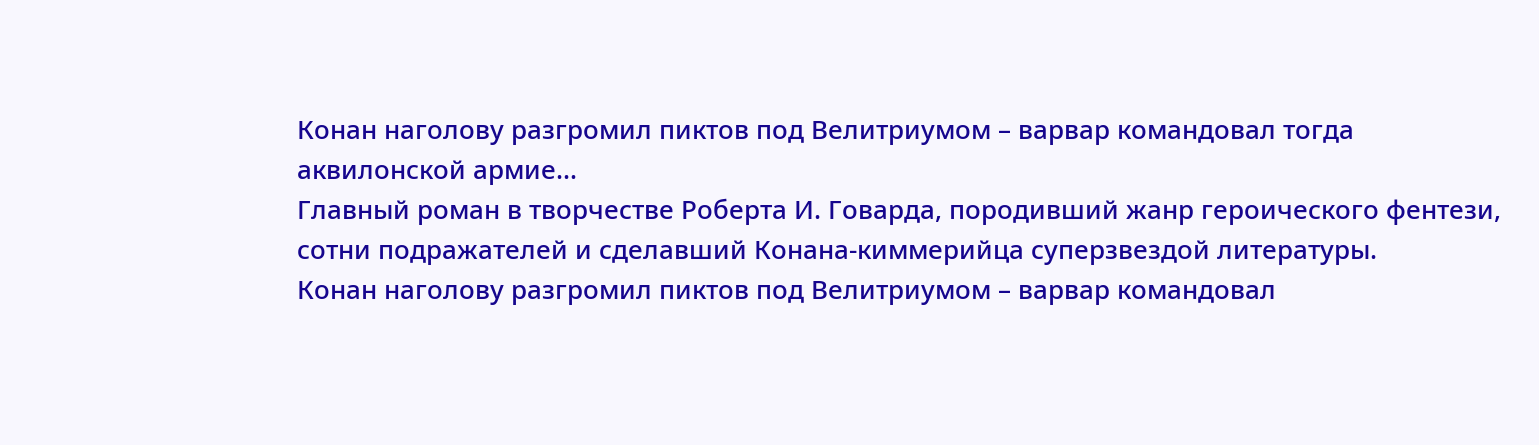Конан наголову разгромил пиктов под Велитриумом – варвар командовал тогда аквилонской армие…
Главный роман в творчестве Роберта И. Говарда, породивший жанр героического фентези, сотни подражателей и сделавший Конана-киммерийца суперзвездой литературы.
Конан наголову разгромил пиктов под Велитриумом – варвар командовал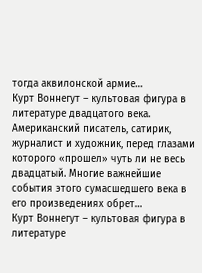тогда аквилонской армие…
Курт Воннегут – культовая фигура в литературе двадцатого века. Американский писатель, сатирик, журналист и художник, перед глазами которого «прошел» чуть ли не весь двадцатый. Многие важнейшие события этого сумасшедшего века в его произведениях обрет…
Курт Воннегут – культовая фигура в литературе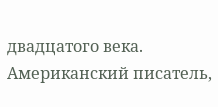двадцатого века. Американский писатель,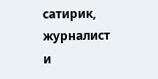сатирик, журналист и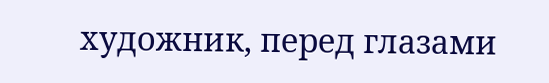художник, перед глазами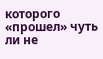которого «прошел» чуть ли не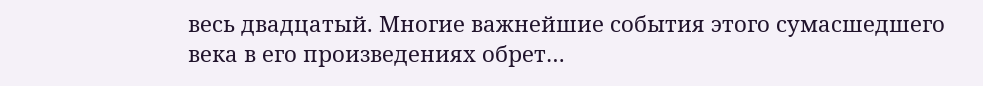весь двадцатый. Многие важнейшие события этого сумасшедшего века в его произведениях обрет…